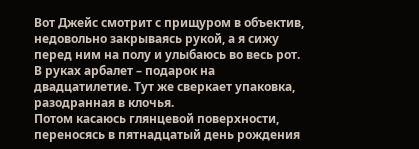Вот Джейс смотрит с прищуром в объектив, недовольно закрываясь рукой, а я сижу перед ним на полу и улыбаюсь во весь рот. В руках арбалет – подарок на двадцатилетие. Тут же сверкает упаковка, разодранная в клочья.
Потом касаюсь глянцевой поверхности, переносясь в пятнадцатый день рождения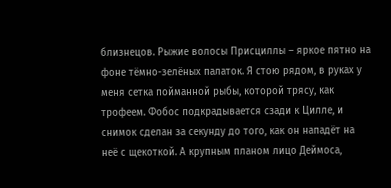близнецов. Рыжие волосы Присциллы – яркое пятно на фоне тёмно-зелёных палаток. Я стою рядом, в руках у меня сетка пойманной рыбы, которой трясу, как трофеем. Фобос подкрадывается сзади к Цилле, и снимок сделан за секунду до того, как он нападёт на неё с щекоткой. А крупным планом лицо Деймоса,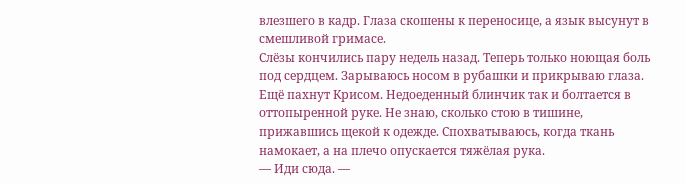влезшего в кадр. Глаза скошены к переносице, а язык высунут в смешливой гримасе.
Слёзы кончились пару недель назад. Теперь только ноющая боль под сердцем. Зарываюсь носом в рубашки и прикрываю глаза. Ещё пахнут Крисом. Недоеденный блинчик так и болтается в оттопыренной руке. Не знаю, сколько стою в тишине, прижавшись щекой к одежде. Спохватываюсь, когда ткань намокает, а на плечо опускается тяжёлая рука.
— Иди сюда. —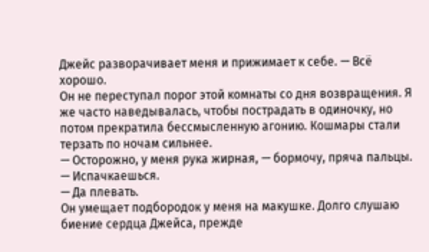Джейс разворачивает меня и прижимает к себе. — Всё хорошо.
Он не переступал порог этой комнаты со дня возвращения. Я же часто наведывалась, чтобы пострадать в одиночку, но потом прекратила бессмысленную агонию. Кошмары стали терзать по ночам сильнее.
— Осторожно, у меня рука жирная, — бормочу, пряча пальцы. — Испачкаешься.
— Да плевать.
Он умещает подбородок у меня на макушке. Долго слушаю биение сердца Джейса, прежде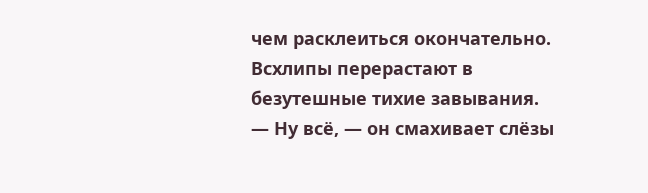чем расклеиться окончательно. Всхлипы перерастают в безутешные тихие завывания.
— Ну всё, — он смахивает слёзы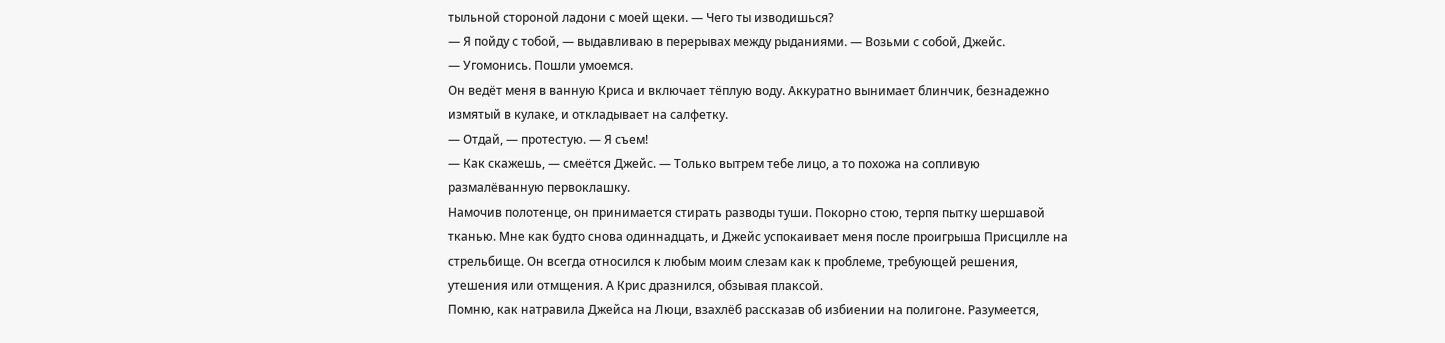тыльной стороной ладони с моей щеки. — Чего ты изводишься?
— Я пойду с тобой, — выдавливаю в перерывах между рыданиями. — Возьми с собой, Джейс.
— Угомонись. Пошли умоемся.
Он ведёт меня в ванную Криса и включает тёплую воду. Аккуратно вынимает блинчик, безнадежно измятый в кулаке, и откладывает на салфетку.
— Отдай, — протестую. — Я съем!
— Как скажешь, — смеётся Джейс. — Только вытрем тебе лицо, а то похожа на сопливую размалёванную первоклашку.
Намочив полотенце, он принимается стирать разводы туши. Покорно стою, терпя пытку шершавой тканью. Мне как будто снова одиннадцать, и Джейс успокаивает меня после проигрыша Присцилле на стрельбище. Он всегда относился к любым моим слезам как к проблеме, требующей решения, утешения или отмщения. А Крис дразнился, обзывая плаксой.
Помню, как натравила Джейса на Люци, взахлёб рассказав об избиении на полигоне. Разумеется,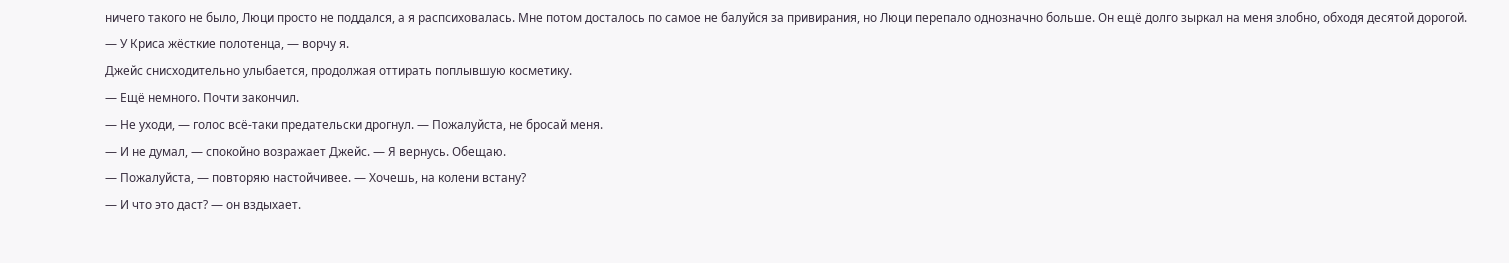ничего такого не было, Люци просто не поддался, а я распсиховалась. Мне потом досталось по самое не балуйся за привирания, но Люци перепало однозначно больше. Он ещё долго зыркал на меня злобно, обходя десятой дорогой.
— У Криса жёсткие полотенца, — ворчу я.
Джейс снисходительно улыбается, продолжая оттирать поплывшую косметику.
— Ещё немного. Почти закончил.
— Не уходи, — голос всё-таки предательски дрогнул. — Пожалуйста, не бросай меня.
— И не думал, — спокойно возражает Джейс. — Я вернусь. Обещаю.
— Пожалуйста, — повторяю настойчивее. — Хочешь, на колени встану?
— И что это даст? — он вздыхает.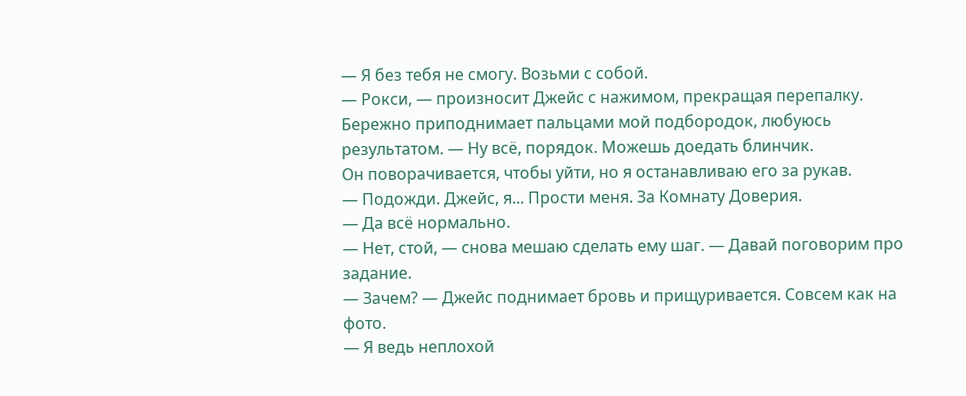— Я без тебя не смогу. Возьми с собой.
— Рокси, — произносит Джейс с нажимом, прекращая перепалку. Бережно приподнимает пальцами мой подбородок, любуюсь результатом. — Ну всё, порядок. Можешь доедать блинчик.
Он поворачивается, чтобы уйти, но я останавливаю его за рукав.
— Подожди. Джейс, я... Прости меня. За Комнату Доверия.
— Да всё нормально.
— Нет, стой, — снова мешаю сделать ему шаг. — Давай поговорим про задание.
— Зачем? — Джейс поднимает бровь и прищуривается. Совсем как на фото.
— Я ведь неплохой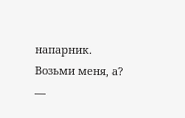напарник. Возьми меня, а?
—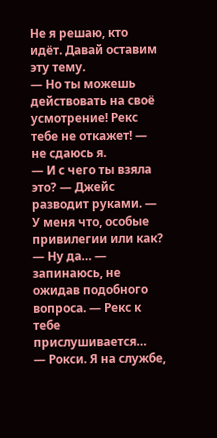Не я решаю, кто идёт. Давай оставим эту тему.
— Но ты можешь действовать на своё усмотрение! Рекс тебе не откажет! — не сдаюсь я.
— И с чего ты взяла это? — Джейс разводит руками. — У меня что, особые привилегии или как?
— Ну да… — запинаюсь, не ожидав подобного вопроса. — Рекс к тебе прислушивается…
— Рокси. Я на службе,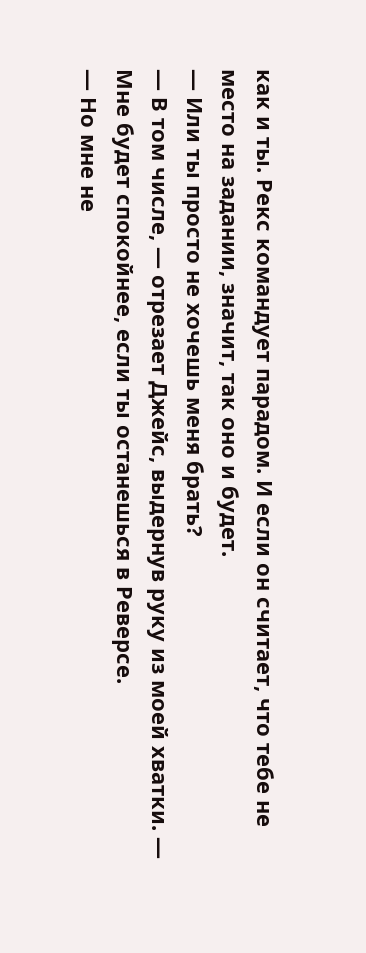как и ты. Рекс командует парадом. И если он считает, что тебе не место на задании, значит, так оно и будет.
— Или ты просто не хочешь меня брать?
— В том числе, — отрезает Джейс, выдернув руку из моей хватки. — Мне будет спокойнее, если ты останешься в Реверсе.
— Но мне не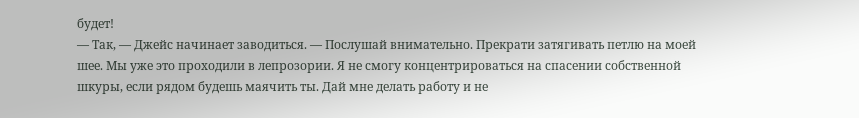будет!
— Так, — Джейс начинает заводиться. — Послушай внимательно. Прекрати затягивать петлю на моей шее. Мы уже это проходили в лепрозории. Я не смогу концентрироваться на спасении собственной шкуры, если рядом будешь маячить ты. Дай мне делать работу и не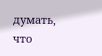думать, что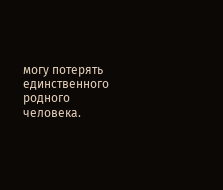могу потерять единственного родного человека.